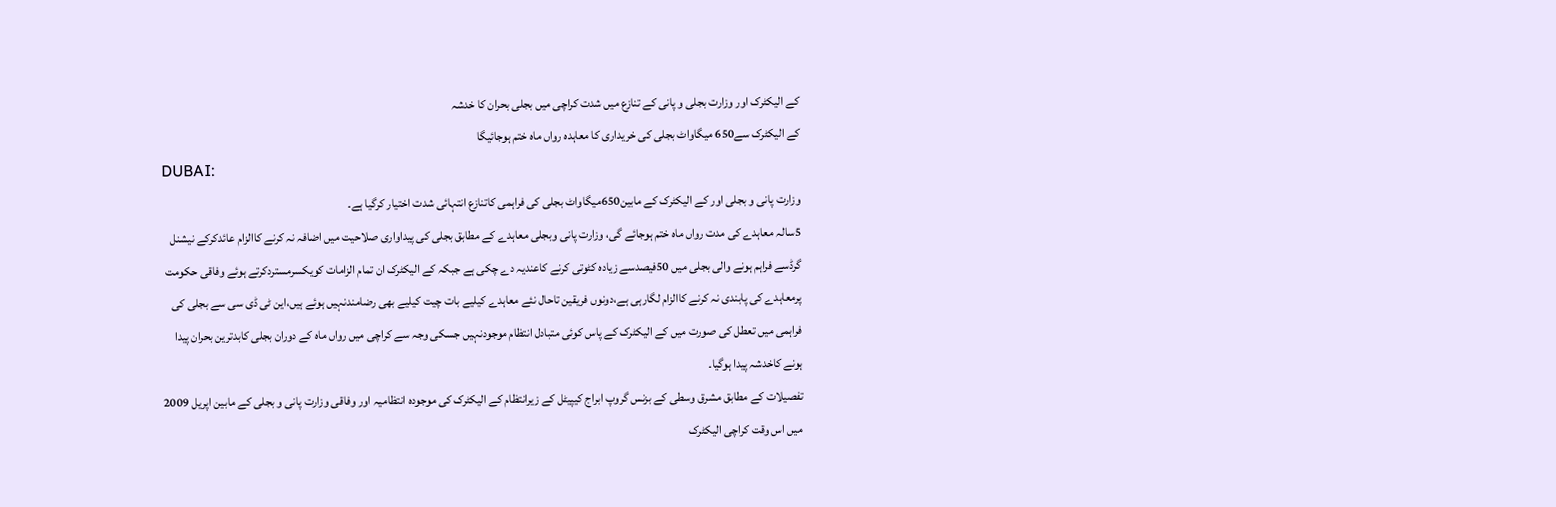کے الیکٹرک اور وزارت بجلی و پانی کے تنازع میں شدت کراچی میں بجلی بحران کا خدشہ
کے الیکٹرک سے650 میگاواٹ بجلی کی خریداری کا معاہدہ رواں ماہ ختم ہوجائیگا
DUBAI:
وزارت پانی و بجلی اور کے الیکٹرک کے مابین650میگاواٹ بجلی کی فراہمی کاتنازع انتہائی شدت اختیار کرگیا ہے۔
5سالہ معاہدے کی مدت رواں ماہ ختم ہوجائے گی، وزارت پانی وبجلی معاہدے کے مطابق بجلی کی پیداواری صلاحیت میں اضافہ نہ کرنے کاالزام عائدکرکے نیشنل گرڈسے فراہم ہونے والی بجلی میں 50فیصدسے زیادہ کٹوتی کرنے کاعندیہ دے چکی ہے جبکہ کے الیکٹرک ان تمام الزامات کویکسرمستردکرتے ہوئے وفاقی حکومت پرمعاہدے کی پابندی نہ کرنے کاالزام لگارہی ہے،دونوں فریقین تاحال نئے معاہدے کیلیے بات چیت کیلیے بھی رضامندنہیں ہوئے ہیں،این ٹی ڈی سی سے بجلی کی فراہمی میں تعطل کی صورت میں کے الیکٹرک کے پاس کوئی متبادل انتظام موجودنہیں جسکی وجہ سے کراچی میں رواں ماہ کے دوران بجلی کابدترین بحران پیدا ہونے کاخدشہ پیدا ہوگیا۔
تفصیلات کے مطابق مشرق وسطی کے بزنس گروپ ابراج کیپیٹل کے زیرانتظام کے الیکٹرک کی موجودہ انتظامیہ اور وفاقی وزارت پانی و بجلی کے مابین اپریل 2009 میں اس وقت کراچی الیکٹرک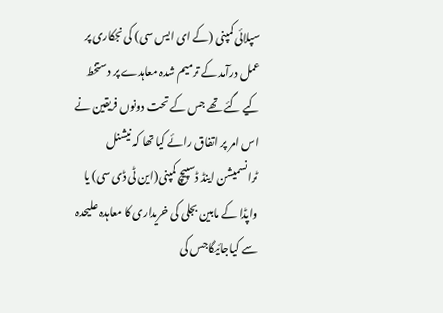سپلائی کمپنی (کے ای ایس سی) کی نجکاری پر عمل درآمد کے ترمیم شدہ معاہدے پر دستخط کیے گئے تھے جس کے تحت دونوں فریقین نے اس امر پر اتفاق رائے کیا تھا کہ نیشنل ٹرانسمیشن اینڈ ڈسپیچ کمپنی(این ٹی ڈی سی) یا واپڈا کے مابین بجلی کی خریداری کا معاہدہ علیحدہ سے کیاجائیگاجس کی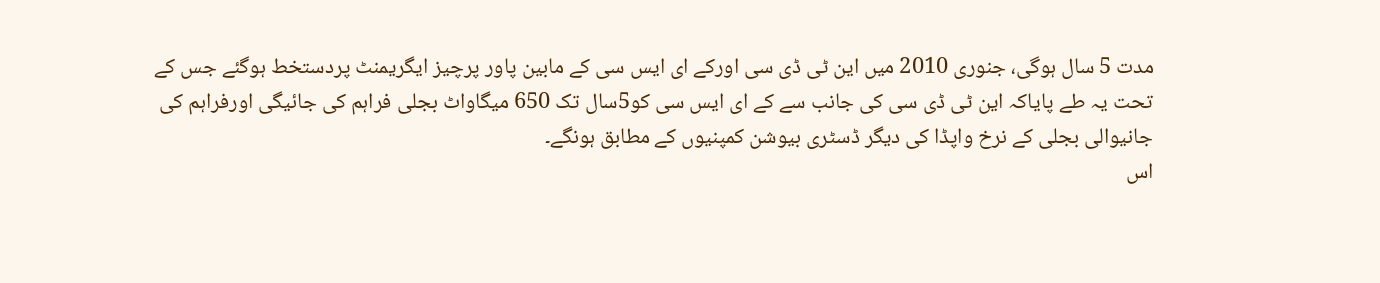مدت 5 سال ہوگی، جنوری 2010 میں این ٹی ڈی سی اورکے ای ایس سی کے مابین پاور پرچیز ایگریمنٹ پردستخط ہوگئے جس کے تحت یہ طے پایاکہ این ٹی ڈی سی کی جانب سے کے ای ایس سی کو5سال تک 650 میگاواٹ بجلی فراہم کی جائیگی اورفراہم کی جانیوالی بجلی کے نرخ واپڈا کی دیگر ڈسٹری بیوشن کمپنیوں کے مطابق ہونگے۔
اس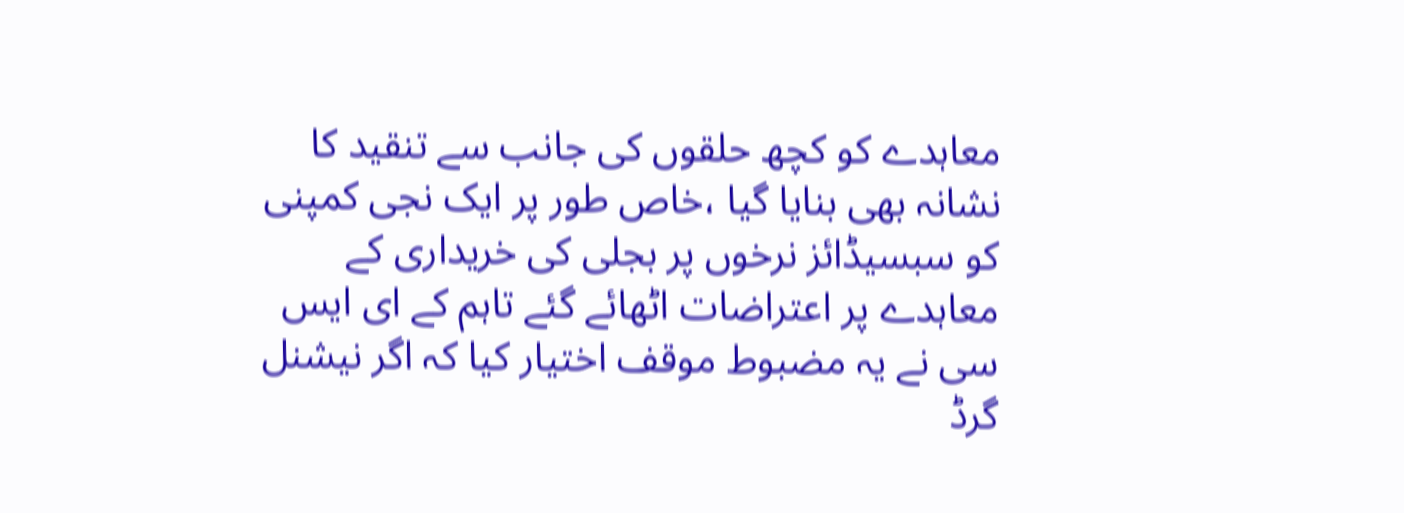معاہدے کو کچھ حلقوں کی جانب سے تنقید کا نشانہ بھی بنایا گیا ،خاص طور پر ایک نجی کمپنی کو سبسیڈائز نرخوں پر بجلی کی خریداری کے معاہدے پر اعتراضات اٹھائے گئے تاہم کے ای ایس سی نے یہ مضبوط موقف اختیار کیا کہ اگر نیشنل گرڈ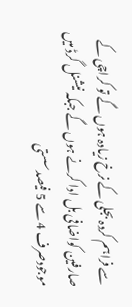سے فراہم کردہ بجلی کے نرخ زیادہ ہوں گے تو کراچی کے صارفین کواضافی بل ادا کرنے ہوں گے جبکہ نیشنل گرڈ میں موجودصرف 4 سے 5 فیصدسستی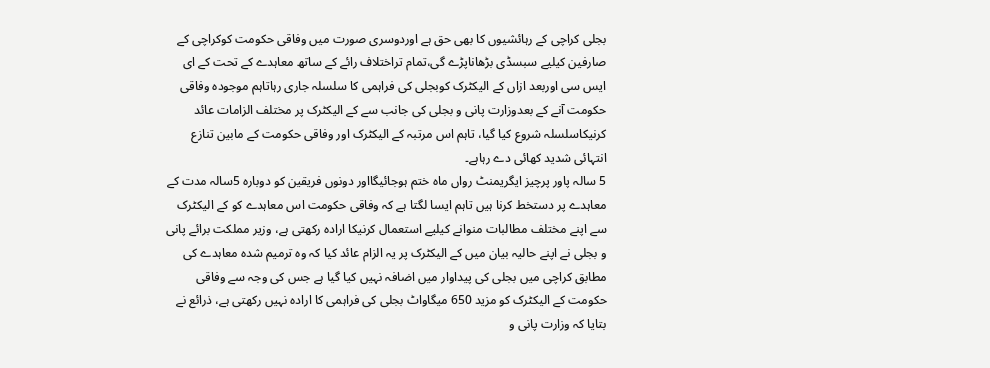بجلی کراچی کے رہائشیوں کا بھی حق ہے اوردوسری صورت میں وفاقی حکومت کوکراچی کے صارفین کیلیے سبسڈی بڑھاناپڑے گی،تمام تراختلاف رائے کے ساتھ معاہدے کے تحت کے ای ایس سی اوربعد ازاں کے الیکٹرک کوبجلی کی فراہمی کا سلسلہ جاری رہاتاہم موجودہ وفاقی حکومت آنے کے بعدوزارت پانی و بجلی کی جانب سے کے الیکٹرک پر مختلف الزامات عائد کرنیکاسلسلہ شروع کیا گیا، تاہم اس مرتبہ کے الیکٹرک اور وفاقی حکومت کے مابین تنازع انتہائی شدید کھائی دے رہاہے۔
5 سالہ پاور پرچیز ایگریمنٹ رواں ماہ ختم ہوجائیگااور دونوں فریقین کو دوبارہ 5سالہ مدت کے معاہدے پر دستخط کرنا ہیں تاہم ایسا لگتا ہے کہ وفاقی حکومت اس معاہدے کو کے الیکٹرک سے اپنے مختلف مطالبات منوانے کیلیے استعمال کرنیکا ارادہ رکھتی ہے، وزیر مملکت برائے پانی و بجلی نے اپنے حالیہ بیان میں کے الیکٹرک پر یہ الزام عائد کیا کہ وہ ترمیم شدہ معاہدے کی مطابق کراچی میں بجلی کی پیداوار میں اضافہ نہیں کیا گیا ہے جس کی وجہ سے وفاقی حکومت کے الیکٹرک کو مزید 650 میگاواٹ بجلی کی فراہمی کا ارادہ نہیں رکھتی ہے، ذرائع نے بتایا کہ وزارت پانی و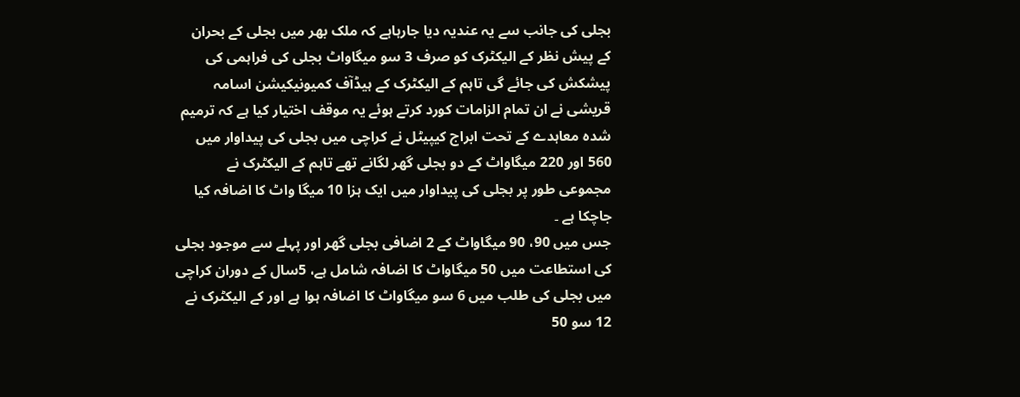بجلی کی جانب سے یہ عندیہ دیا جارہاہے کہ ملک بھر میں بجلی کے بحران کے پیش نظر کے الیکٹرک کو صرف 3 سو میگاواٹ بجلی کی فراہمی کی پیشکش کی جائے گی تاہم کے الیکٹرک کے ہیڈآف کمیونیکیشن اسامہ قریشی نے ان تمام الزامات کورد کرتے ہوئے یہ موقف اختیار کیا ہے کہ ترمیم شدہ معاہدے کے تحت ابراج کیپیٹل نے کراچی میں بجلی کی پیداوار میں 560 اور 220 میگاواٹ کے دو بجلی گھر لگانے تھے تاہم کے الیکٹرک نے مجموعی طور پر بجلی کی پیداوار میں ایک ہزا 10 میگا واٹ کا اضافہ کیا جاچکا ہے ۔
جس میں 90، 90 میگاواٹ کے 2 اضافی بجلی گھر اور پہلے سے موجود بجلی کی استطاعت میں 50 میگاواٹ کا اضافہ شامل ہے، 5سال کے دوران کراچی میں بجلی کی طلب میں 6 سو میگاواٹ کا اضافہ ہوا ہے اور کے الیکٹرک نے 12 سو 50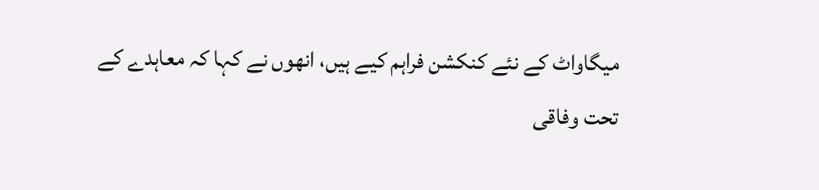میگاواٹ کے نئے کنکشن فراہم کیے ہیں، انھوں نے کہا کہ معاہدے کے تحت وفاقی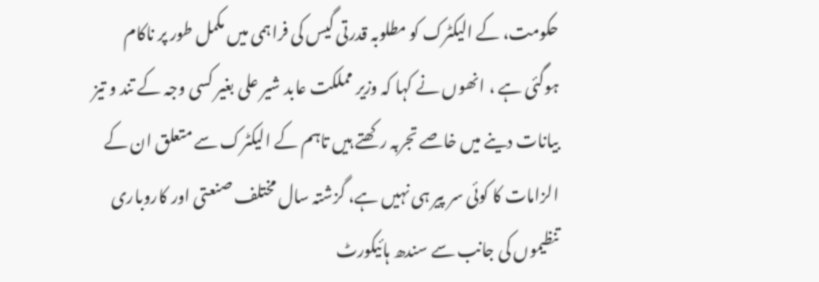حکومت، کے الیکٹرک کو مطلوبہ قدرتی گیس کی فراہمی میں مکمل طور پر ناکام ہوگئی ہے ، انھوں نے کہا کہ وزیر مملکت عابد شیر علی بغیر کسی وجہ کے تند و تیز بیانات دینے میں خاصے تجربہ رکھتے ہیں تاہم کے الیکٹرک سے متعلق ان کے الزامات کا کوئی سر پیر ہی نہیں ہے، گزشتہ سال مختلف صنعتی اور کاروباری تنظیموں کی جانب سے سندھ ہائیکورٹ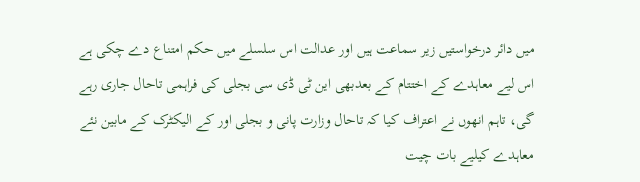میں دائر درخواستیں زیر سماعت ہیں اور عدالت اس سلسلے میں حکم امتناع دے چکی ہے اس لیے معاہدے کے اختتام کے بعدبھی این ٹی ڈی سی بجلی کی فراہمی تاحال جاری رہے گی، تاہم انھوں نے اعتراف کیا کہ تاحال وزارت پانی و بجلی اور کے الیکٹرک کے مابین نئے معاہدے کیلیے بات چیت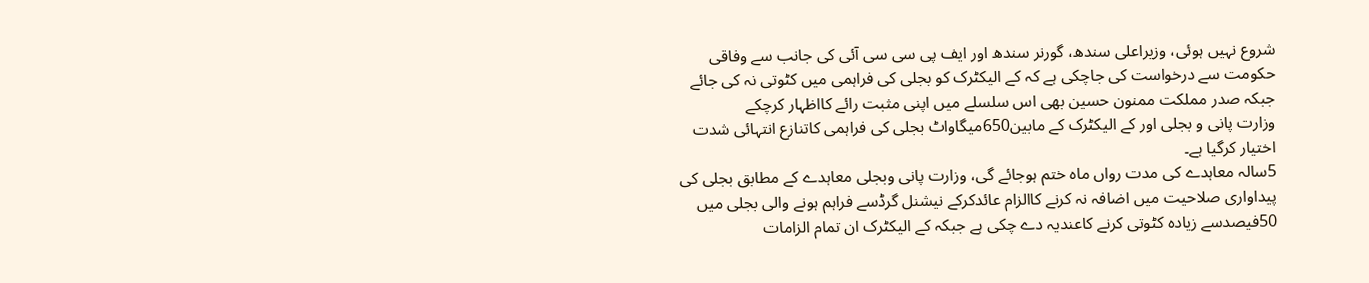شروع نہیں ہوئی، وزیراعلی سندھ، گورنر سندھ اور ایف پی سی سی آئی کی جانب سے وفاقی حکومت سے درخواست کی جاچکی ہے کہ کے الیکٹرک کو بجلی کی فراہمی میں کٹوتی نہ کی جائے جبکہ صدر مملکت ممنون حسین بھی اس سلسلے میں اپنی مثبت رائے کااظہار کرچکے
وزارت پانی و بجلی اور کے الیکٹرک کے مابین650میگاواٹ بجلی کی فراہمی کاتنازع انتہائی شدت اختیار کرگیا ہے۔
5سالہ معاہدے کی مدت رواں ماہ ختم ہوجائے گی، وزارت پانی وبجلی معاہدے کے مطابق بجلی کی پیداواری صلاحیت میں اضافہ نہ کرنے کاالزام عائدکرکے نیشنل گرڈسے فراہم ہونے والی بجلی میں 50فیصدسے زیادہ کٹوتی کرنے کاعندیہ دے چکی ہے جبکہ کے الیکٹرک ان تمام الزامات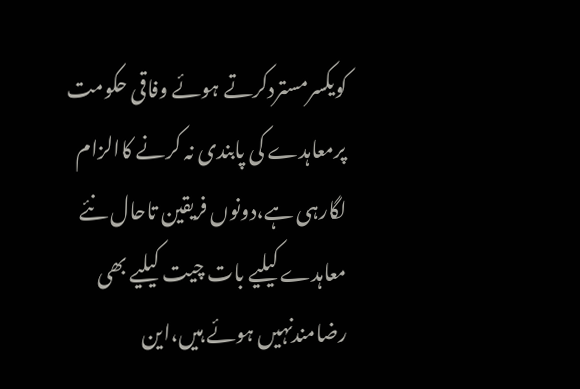کویکسرمستردکرتے ہوئے وفاقی حکومت پرمعاہدے کی پابندی نہ کرنے کاالزام لگارہی ہے،دونوں فریقین تاحال نئے معاہدے کیلیے بات چیت کیلیے بھی رضامندنہیں ہوئے ہیں،این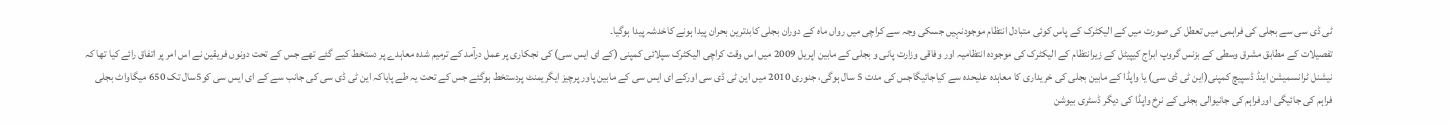ٹی ڈی سی سے بجلی کی فراہمی میں تعطل کی صورت میں کے الیکٹرک کے پاس کوئی متبادل انتظام موجودنہیں جسکی وجہ سے کراچی میں رواں ماہ کے دوران بجلی کابدترین بحران پیدا ہونے کاخدشہ پیدا ہوگیا۔
تفصیلات کے مطابق مشرق وسطی کے بزنس گروپ ابراج کیپیٹل کے زیرانتظام کے الیکٹرک کی موجودہ انتظامیہ اور وفاقی وزارت پانی و بجلی کے مابین اپریل 2009 میں اس وقت کراچی الیکٹرک سپلائی کمپنی (کے ای ایس سی) کی نجکاری پر عمل درآمد کے ترمیم شدہ معاہدے پر دستخط کیے گئے تھے جس کے تحت دونوں فریقین نے اس امر پر اتفاق رائے کیا تھا کہ نیشنل ٹرانسمیشن اینڈ ڈسپیچ کمپنی(این ٹی ڈی سی) یا واپڈا کے مابین بجلی کی خریداری کا معاہدہ علیحدہ سے کیاجائیگاجس کی مدت 5 سال ہوگی، جنوری 2010 میں این ٹی ڈی سی اورکے ای ایس سی کے مابین پاور پرچیز ایگریمنٹ پردستخط ہوگئے جس کے تحت یہ طے پایاکہ این ٹی ڈی سی کی جانب سے کے ای ایس سی کو5سال تک 650 میگاواٹ بجلی فراہم کی جائیگی اورفراہم کی جانیوالی بجلی کے نرخ واپڈا کی دیگر ڈسٹری بیوشن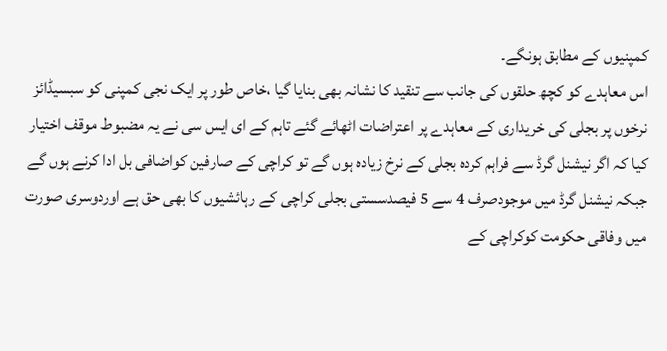کمپنیوں کے مطابق ہونگے۔
اس معاہدے کو کچھ حلقوں کی جانب سے تنقید کا نشانہ بھی بنایا گیا ،خاص طور پر ایک نجی کمپنی کو سبسیڈائز نرخوں پر بجلی کی خریداری کے معاہدے پر اعتراضات اٹھائے گئے تاہم کے ای ایس سی نے یہ مضبوط موقف اختیار کیا کہ اگر نیشنل گرڈ سے فراہم کردہ بجلی کے نرخ زیادہ ہوں گے تو کراچی کے صارفین کواضافی بل ادا کرنے ہوں گے جبکہ نیشنل گرڈ میں موجودصرف 4 سے 5 فیصدسستی بجلی کراچی کے رہائشیوں کا بھی حق ہے اوردوسری صورت میں وفاقی حکومت کوکراچی کے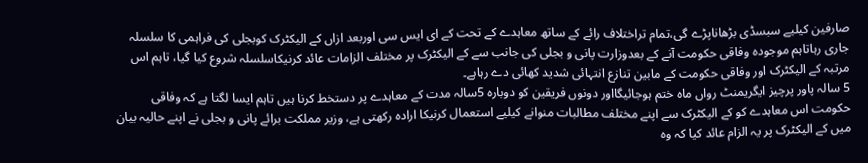صارفین کیلیے سبسڈی بڑھاناپڑے گی،تمام تراختلاف رائے کے ساتھ معاہدے کے تحت کے ای ایس سی اوربعد ازاں کے الیکٹرک کوبجلی کی فراہمی کا سلسلہ جاری رہاتاہم موجودہ وفاقی حکومت آنے کے بعدوزارت پانی و بجلی کی جانب سے کے الیکٹرک پر مختلف الزامات عائد کرنیکاسلسلہ شروع کیا گیا، تاہم اس مرتبہ کے الیکٹرک اور وفاقی حکومت کے مابین تنازع انتہائی شدید کھائی دے رہاہے۔
5 سالہ پاور پرچیز ایگریمنٹ رواں ماہ ختم ہوجائیگااور دونوں فریقین کو دوبارہ 5سالہ مدت کے معاہدے پر دستخط کرنا ہیں تاہم ایسا لگتا ہے کہ وفاقی حکومت اس معاہدے کو کے الیکٹرک سے اپنے مختلف مطالبات منوانے کیلیے استعمال کرنیکا ارادہ رکھتی ہے، وزیر مملکت برائے پانی و بجلی نے اپنے حالیہ بیان میں کے الیکٹرک پر یہ الزام عائد کیا کہ وہ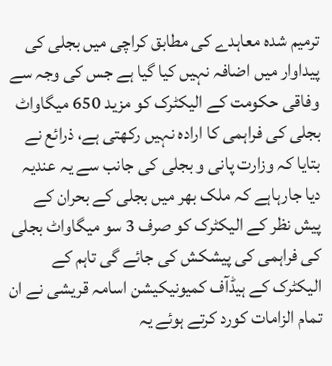ترمیم شدہ معاہدے کی مطابق کراچی میں بجلی کی پیداوار میں اضافہ نہیں کیا گیا ہے جس کی وجہ سے وفاقی حکومت کے الیکٹرک کو مزید 650 میگاواٹ بجلی کی فراہمی کا ارادہ نہیں رکھتی ہے، ذرائع نے بتایا کہ وزارت پانی و بجلی کی جانب سے یہ عندیہ دیا جارہاہے کہ ملک بھر میں بجلی کے بحران کے پیش نظر کے الیکٹرک کو صرف 3 سو میگاواٹ بجلی کی فراہمی کی پیشکش کی جائے گی تاہم کے الیکٹرک کے ہیڈآف کمیونیکیشن اسامہ قریشی نے ان تمام الزامات کورد کرتے ہوئے یہ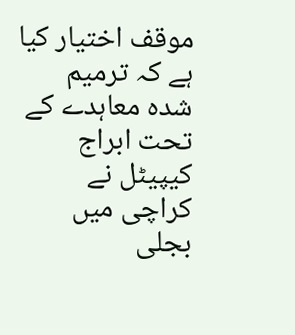موقف اختیار کیا ہے کہ ترمیم شدہ معاہدے کے تحت ابراج کیپیٹل نے کراچی میں بجلی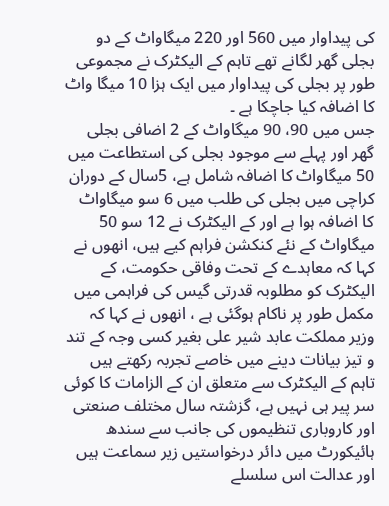کی پیداوار میں 560 اور 220 میگاواٹ کے دو بجلی گھر لگانے تھے تاہم کے الیکٹرک نے مجموعی طور پر بجلی کی پیداوار میں ایک ہزا 10 میگا واٹ کا اضافہ کیا جاچکا ہے ۔
جس میں 90، 90 میگاواٹ کے 2 اضافی بجلی گھر اور پہلے سے موجود بجلی کی استطاعت میں 50 میگاواٹ کا اضافہ شامل ہے، 5سال کے دوران کراچی میں بجلی کی طلب میں 6 سو میگاواٹ کا اضافہ ہوا ہے اور کے الیکٹرک نے 12 سو 50 میگاواٹ کے نئے کنکشن فراہم کیے ہیں، انھوں نے کہا کہ معاہدے کے تحت وفاقی حکومت، کے الیکٹرک کو مطلوبہ قدرتی گیس کی فراہمی میں مکمل طور پر ناکام ہوگئی ہے ، انھوں نے کہا کہ وزیر مملکت عابد شیر علی بغیر کسی وجہ کے تند و تیز بیانات دینے میں خاصے تجربہ رکھتے ہیں تاہم کے الیکٹرک سے متعلق ان کے الزامات کا کوئی سر پیر ہی نہیں ہے، گزشتہ سال مختلف صنعتی اور کاروباری تنظیموں کی جانب سے سندھ ہائیکورٹ میں دائر درخواستیں زیر سماعت ہیں اور عدالت اس سلسلے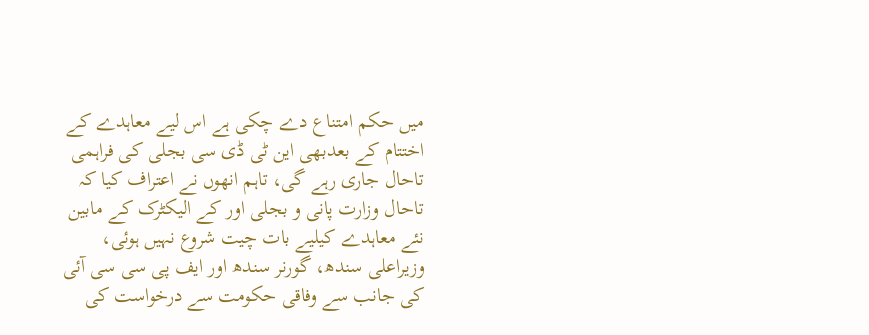میں حکم امتناع دے چکی ہے اس لیے معاہدے کے اختتام کے بعدبھی این ٹی ڈی سی بجلی کی فراہمی تاحال جاری رہے گی، تاہم انھوں نے اعتراف کیا کہ تاحال وزارت پانی و بجلی اور کے الیکٹرک کے مابین نئے معاہدے کیلیے بات چیت شروع نہیں ہوئی، وزیراعلی سندھ، گورنر سندھ اور ایف پی سی سی آئی کی جانب سے وفاقی حکومت سے درخواست کی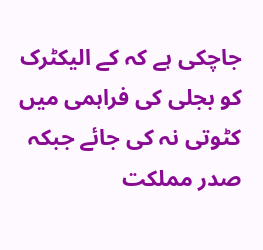جاچکی ہے کہ کے الیکٹرک کو بجلی کی فراہمی میں کٹوتی نہ کی جائے جبکہ صدر مملکت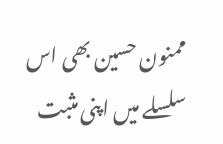ممنون حسین بھی اس سلسلے میں اپنی مثبت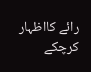رائے کااظہار کرچکے